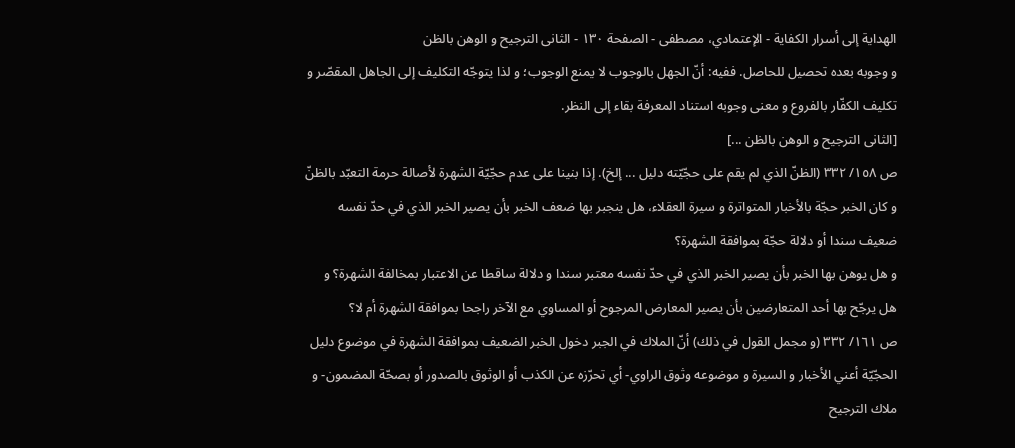الهداية إلى أسرار الكفاية - الإعتمادي، مصطفى - الصفحة ١٣٠ - الثانى الترجيح و الوهن بالظن
و وجوبه بعده تحصيل للحاصل. ففيه: أنّ الجهل بالوجوب لا يمنع الوجوب؛ و لذا يتوجّه التكليف إلى الجاهل المقصّر و تكليف الكفّار بالفروع و معنى وجوبه استناد المعرفة بقاء إلى النظر.
[الثانى الترجيح و الوهن بالظن ...]
ص ١٥٨/ ٣٣٢ (الظنّ الذي لم يقم على حجّيّته دليل ... إلخ). إذا بنينا على عدم حجّيّة الشهرة لأصالة حرمة التعبّد بالظنّ و كان الخبر حجّة بالأخبار المتواترة و سيرة العقلاء، هل ينجبر بها ضعف الخبر بأن يصير الخبر الذي في حدّ نفسه ضعيف سندا أو دلالة حجّة بموافقة الشهرة؟
و هل يوهن بها الخبر بأن يصير الخبر الذي في حدّ نفسه معتبر سندا و دلالة ساقطا عن الاعتبار بمخالفة الشهرة؟ و هل يرجّح بها أحد المتعارضين بأن يصير المعارض المرجوح أو المساوي مع الآخر راجحا بموافقة الشهرة أم لا؟
ص ١٦١/ ٣٣٢ (و مجمل القول في ذلك) أنّ الملاك في الجبر دخول الخبر الضعيف بموافقة الشهرة في موضوع دليل الحجّيّة أعني الأخبار و السيرة و موضوعه وثوق الراوي- أي تحرّزه عن الكذب أو الوثوق بالصدور أو بصحّة المضمون- و ملاك الترجيح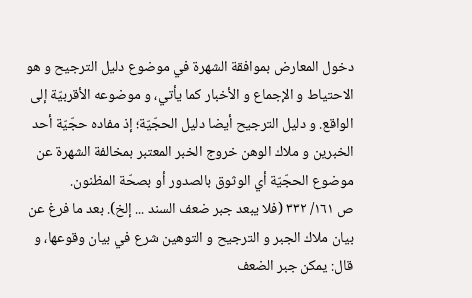دخول المعارض بموافقة الشهرة في موضوع دليل الترجيح و هو الاحتياط و الإجماع و الأخبار كما يأتي، و موضوعه الأقربيّة إلى الواقع. و دليل الترجيح أيضا دليل الحجّيّة؛ إذ مفاده حجّيّة أحد الخبرين و ملاك الوهن خروج الخبر المعتبر بمخالفة الشهرة عن موضوع الحجّيّة أي الوثوق بالصدور أو بصحّة المظنون.
ص ١٦١/ ٣٣٢ (فلا يبعد جبر ضعف السند ... إلخ). بعد ما فرغ عن بيان ملاك الجبر و الترجيح و التوهين شرع في بيان وقوعها، و قال: يمكن جبر الضعف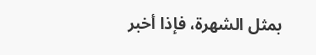بمثل الشهرة، فإذا أخبر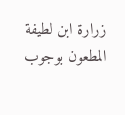زرارة ابن لطيفة المطعون بوجوب